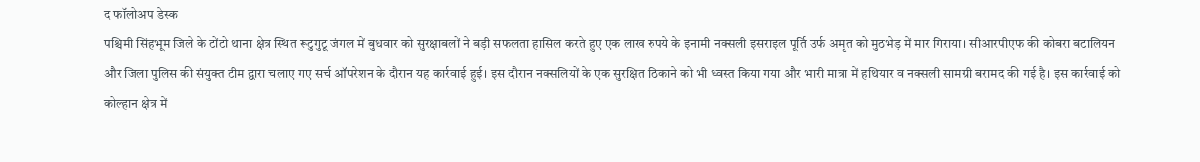द फॉलोअप डेस्क
पश्चिमी सिंहभूम जिले के टोंटो थाना क्षेत्र स्थित रूटुगुटू जंगल में बुधवार को सुरक्षाबलों ने बड़ी सफलता हासिल करते हुए एक लाख रुपये के इनामी नक्सली इसराइल पूर्ति उर्फ अमृत को मुठभेड़ में मार गिराया। सीआरपीएफ की कोबरा बटालियन और जिला पुलिस की संयुक्त टीम द्वारा चलाए गए सर्च ऑपरेशन के दौरान यह कार्रवाई हुई। इस दौरान नक्सलियों के एक सुरक्षित ठिकाने को भी ध्वस्त किया गया और भारी मात्रा में हथियार व नक्सली सामग्री बरामद की गई है। इस कार्रवाई को कोल्हान क्षेत्र में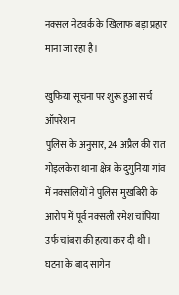नक्सल नेटवर्क के खिलाफ बड़ा प्रहार माना जा रहा है।

खुफिया सूचना पर शुरू हुआ सर्च ऑपरेशन
पुलिस के अनुसार, 24 अप्रैल की रात गोइलकेरा थाना क्षेत्र के दुगुनिया गांव में नक्सलियों ने पुलिस मुखबिरी के आरोप में पूर्व नक्सली रमेश चांपिया उर्फ चांबरा की हत्या कर दी थी। घटना के बाद सागेन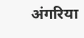अंगरिया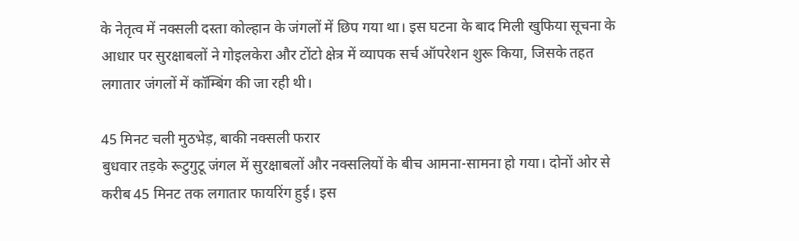के नेतृत्व में नक्सली दस्ता कोल्हान के जंगलों में छिप गया था। इस घटना के बाद मिली खुफिया सूचना के आधार पर सुरक्षाबलों ने गोइलकेरा और टोंटो क्षेत्र में व्यापक सर्च ऑपरेशन शुरू किया, जिसके तहत लगातार जंगलों में कॉम्बिंग की जा रही थी।

45 मिनट चली मुठभेड़, बाकी नक्सली फरार
बुधवार तड़के रूटुगुटू जंगल में सुरक्षाबलों और नक्सलियों के बीच आमना-सामना हो गया। दोनों ओर से करीब 45 मिनट तक लगातार फायरिंग हुई। इस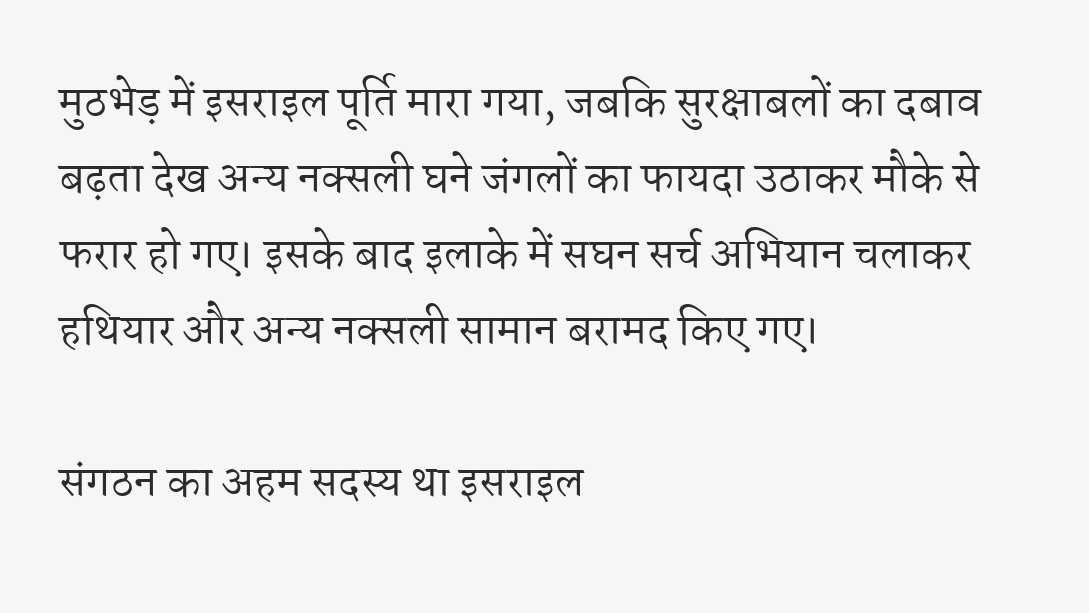मुठभेड़ में इसराइल पूर्ति मारा गया, जबकि सुरक्षाबलों का दबाव बढ़ता देख अन्य नक्सली घने जंगलों का फायदा उठाकर मौके से फरार हो गए। इसके बाद इलाके में सघन सर्च अभियान चलाकर हथियार और अन्य नक्सली सामान बरामद किए गए।

संगठन का अहम सदस्य था इसराइल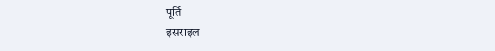पूर्ति
इसराइल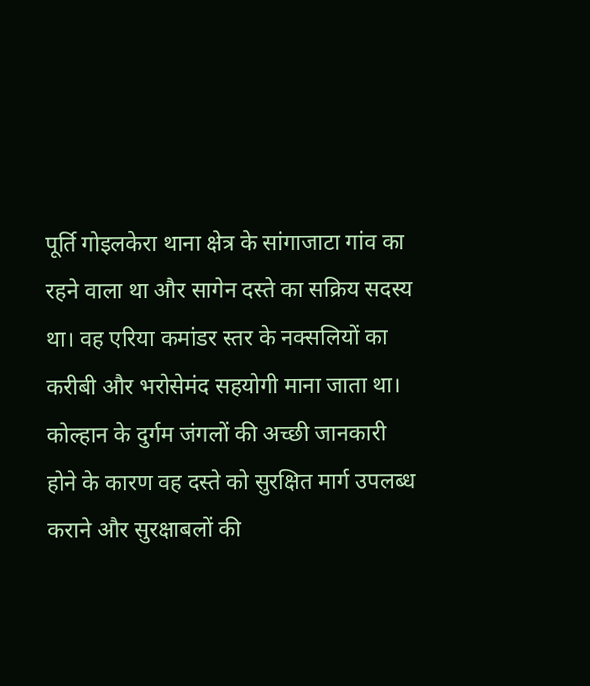पूर्ति गोइलकेरा थाना क्षेत्र के सांगाजाटा गांव का रहने वाला था और सागेन दस्ते का सक्रिय सदस्य था। वह एरिया कमांडर स्तर के नक्सलियों का करीबी और भरोसेमंद सहयोगी माना जाता था। कोल्हान के दुर्गम जंगलों की अच्छी जानकारी होने के कारण वह दस्ते को सुरक्षित मार्ग उपलब्ध कराने और सुरक्षाबलों की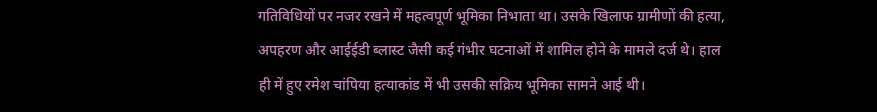गतिविधियों पर नजर रखने में महत्वपूर्ण भूमिका निभाता था। उसके खिलाफ ग्रामीणों की हत्या, अपहरण और आईईडी ब्लास्ट जैसी कई गंभीर घटनाओं में शामिल होने के मामले दर्ज थे। हाल ही में हुए रमेश चांपिया हत्याकांड में भी उसकी सक्रिय भूमिका सामने आई थी।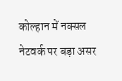कोल्हान में नक्सल नेटवर्क पर बड़ा असर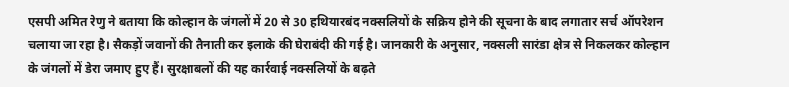एसपी अमित रेणु ने बताया कि कोल्हान के जंगलों में 20 से 30 हथियारबंद नक्सलियों के सक्रिय होने की सूचना के बाद लगातार सर्च ऑपरेशन चलाया जा रहा है। सैकड़ों जवानों की तैनाती कर इलाके की घेराबंदी की गई है। जानकारी के अनुसार, नक्सली सारंडा क्षेत्र से निकलकर कोल्हान के जंगलों में डेरा जमाए हुए हैं। सुरक्षाबलों की यह कार्रवाई नक्सलियों के बढ़ते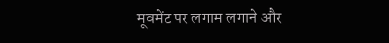मूवमेंट पर लगाम लगाने और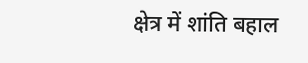क्षेत्र में शांति बहाल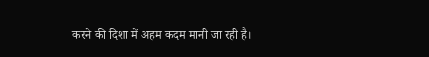करने की दिशा में अहम कदम मानी जा रही है।